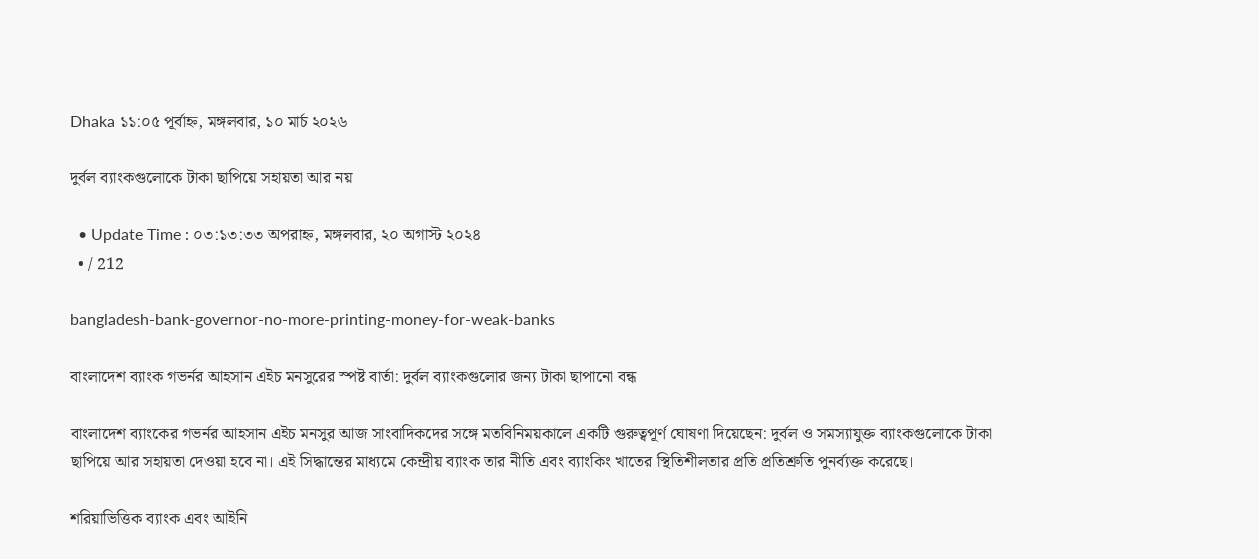Dhaka ১১:০৫ পূর্বাহ্ন, মঙ্গলবার, ১০ মার্চ ২০২৬

দুর্বল ব্যাংকগুলোকে টাকা ছাপিয়ে সহায়তা আর নয়

  • Update Time : ০৩:১৩:৩৩ অপরাহ্ন, মঙ্গলবার, ২০ অগাস্ট ২০২৪
  • / 212

bangladesh-bank-governor-no-more-printing-money-for-weak-banks

বাংলাদেশ ব্যাংক গভর্নর আহসান এইচ মনসুরের স্পষ্ট বার্তা: দুর্বল ব্যাংকগুলোর জন্য টাকা ছাপানো বন্ধ

বাংলাদেশ ব্যাংকের গভর্নর আহসান এইচ মনসুর আজ সাংবাদিকদের সঙ্গে মতবিনিময়কালে একটি গুরুত্বপূর্ণ ঘোষণা দিয়েছেন: দুর্বল ও সমস্যাযুক্ত ব্যাংকগুলোকে টাকা ছাপিয়ে আর সহায়তা দেওয়া হবে না। এই সিদ্ধান্তের মাধ্যমে কেন্দ্রীয় ব্যাংক তার নীতি এবং ব্যাংকিং খাতের স্থিতিশীলতার প্রতি প্রতিশ্রুতি পুনর্ব্যক্ত করেছে।

শরিয়াভিত্তিক ব্যাংক এবং আইনি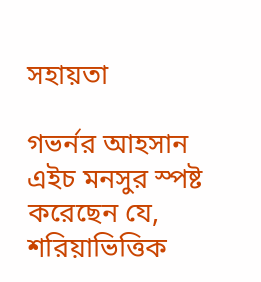সহায়তা

গভর্নর আহসান এইচ মনসুর স্পষ্ট করেছেন যে, শরিয়াভিত্তিক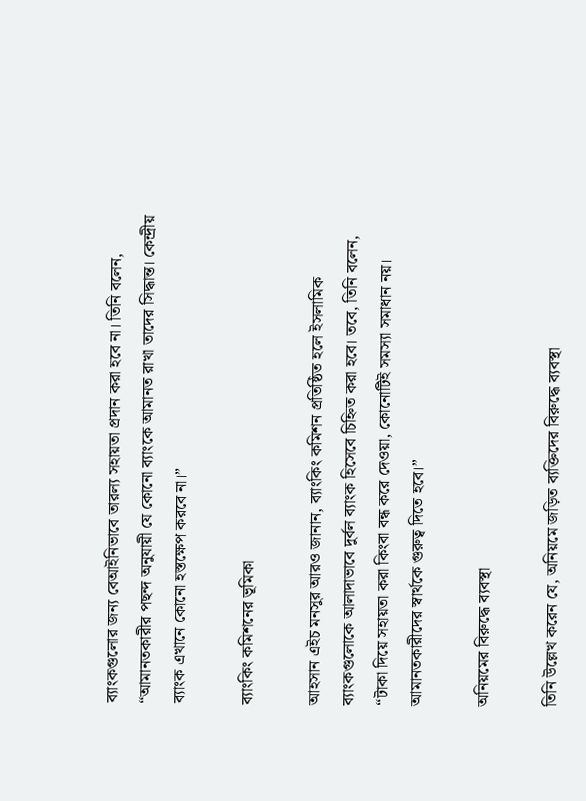ব্যাংকগুলোর জন্য বেআইনিভাবে তারল্য সহায়তা প্রদান করা হবে না। তিনি বলেন, “আমানতকারীর পছন্দ অনুযায়ী যে কোনো ব্যাংকে আমানত রাখা তাদের সিদ্ধান্ত। কেন্দ্রীয় ব্যাংক এখানে কোনো হস্তক্ষেপ করবে না।”

ব্যাংকিং কমিশনের ভূমিকা

আহসান এইচ মনসুর আরও জানান, ব্যাংকিং কমিশন প্রতিষ্ঠিত হলে ইসলামিক ব্যাংকগুলোকে আলাদাভাবে দুর্বল ব্যাংক হিসেবে চিহ্নিত করা হবে। তবে, তিনি বলেন, “টাকা দিয়ে সহায়তা করা কিংবা বন্ধ করে দেওয়া, কোনোটিই সমস্যা সমাধান নয়। আমানতকারীদের স্বার্থকে গুরুত্ব দিতে হবে।”

অনিয়মের বিরুদ্ধে ব্যবস্থা

তিনি উল্লেখ করেন যে, অনিয়মে জড়িত ব্যক্তিদের বিরুদ্ধে ব্যবস্থা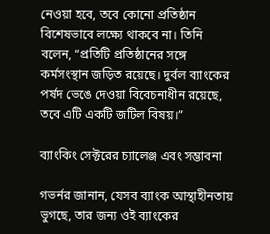নেওয়া হবে, তবে কোনো প্রতিষ্ঠান বিশেষভাবে লক্ষ্যে থাকবে না। তিনি বলেন, “প্রতিটি প্রতিষ্ঠানের সঙ্গে কর্মসংস্থান জড়িত রয়েছে। দুর্বল ব্যাংকের পর্ষদ ভেঙে দেওয়া বিবেচনাধীন রয়েছে, তবে এটি একটি জটিল বিষয়।”

ব্যাংকিং সেক্টরের চ্যালেঞ্জ এবং সম্ভাবনা

গভর্নর জানান, যেসব ব্যাংক আস্থাহীনতায় ভুগছে, তার জন্য ওই ব্যাংকের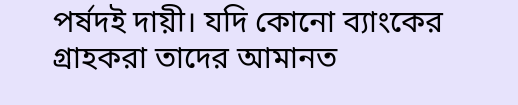পর্ষদই দায়ী। যদি কোনো ব্যাংকের গ্রাহকরা তাদের আমানত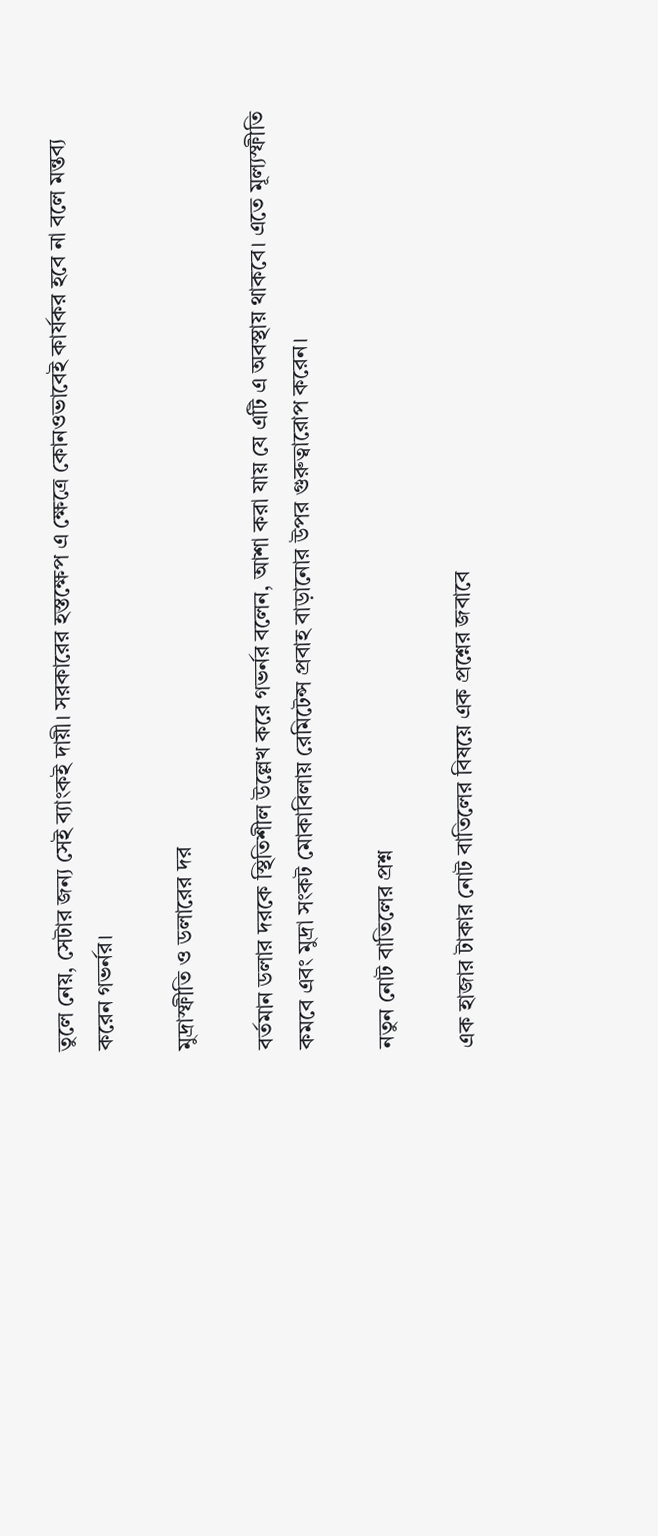তুলে নেয়, সেটার জন্য সেই ব্যাংকই দায়ী। সরকারের হস্তক্ষেপ এ ক্ষেত্রে কোনওভাবেই কার্যকর হবে না বলে মন্তব্য করেন গভর্নর।

মুদ্রাস্ফীতি ও ডলারের দর

বর্তমান ডলার দরকে স্থিতিশীল উল্লেখ করে গভর্নর বলেন, আশা করা যায় যে এটি এ অবস্থায় থাকবে। এতে মূল্যস্ফীতি কমবে এবং মুদ্রা সংকট মোকাবিলায় রেমিটেন্স প্রবাহ বাড়ানোর উপর গুরুত্বারোপ করেন।

নতুন নোট বাতিলের প্রশ্ন

এক হাজার টাকার নোট বাতিলের বিষয়ে এক প্রশ্নের জবাবে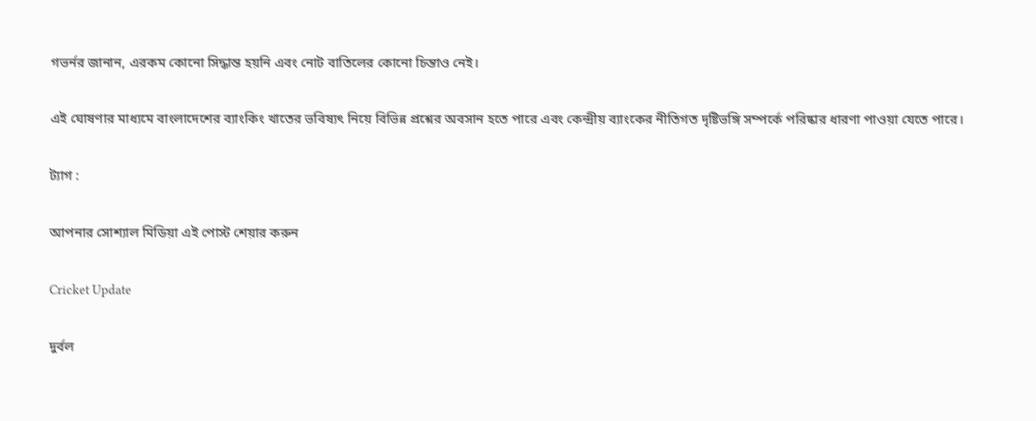গভর্নর জানান, এরকম কোনো সিদ্ধান্ত হয়নি এবং নোট বাতিলের কোনো চিন্তাও নেই।

এই ঘোষণার মাধ্যমে বাংলাদেশের ব্যাংকিং খাতের ভবিষ্যৎ নিয়ে বিভিন্ন প্রশ্নের অবসান হতে পারে এবং কেন্দ্রীয় ব্যাংকের নীতিগত দৃষ্টিভঙ্গি সম্পর্কে পরিষ্কার ধারণা পাওয়া যেতে পারে।

ট্যাগ :

আপনার সোশ্যাল মিডিয়া এই পোস্ট শেয়ার করুন

Cricket Update

দুর্বল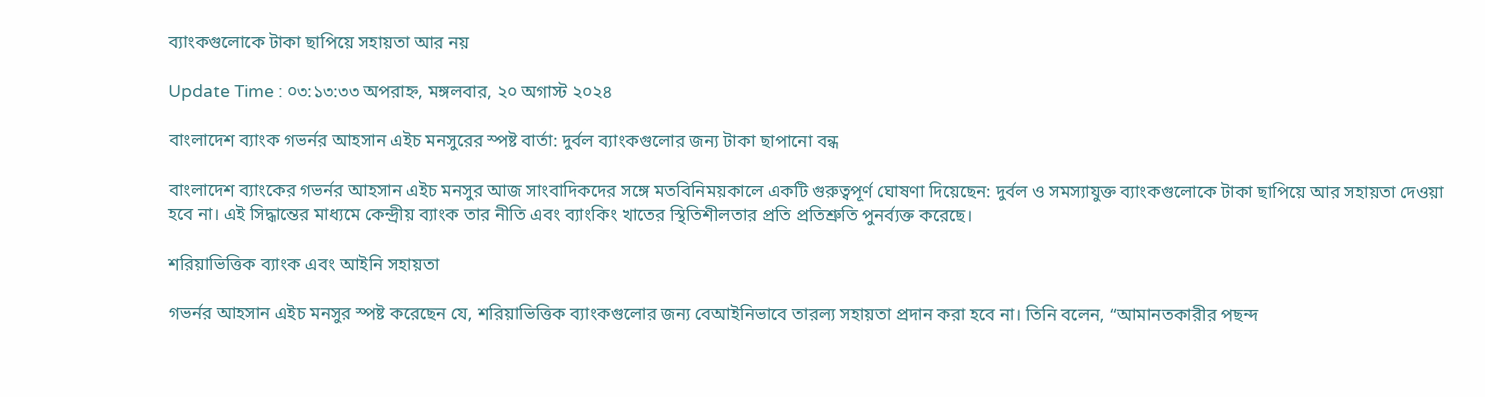ব্যাংকগুলোকে টাকা ছাপিয়ে সহায়তা আর নয়

Update Time : ০৩:১৩:৩৩ অপরাহ্ন, মঙ্গলবার, ২০ অগাস্ট ২০২৪

বাংলাদেশ ব্যাংক গভর্নর আহসান এইচ মনসুরের স্পষ্ট বার্তা: দুর্বল ব্যাংকগুলোর জন্য টাকা ছাপানো বন্ধ

বাংলাদেশ ব্যাংকের গভর্নর আহসান এইচ মনসুর আজ সাংবাদিকদের সঙ্গে মতবিনিময়কালে একটি গুরুত্বপূর্ণ ঘোষণা দিয়েছেন: দুর্বল ও সমস্যাযুক্ত ব্যাংকগুলোকে টাকা ছাপিয়ে আর সহায়তা দেওয়া হবে না। এই সিদ্ধান্তের মাধ্যমে কেন্দ্রীয় ব্যাংক তার নীতি এবং ব্যাংকিং খাতের স্থিতিশীলতার প্রতি প্রতিশ্রুতি পুনর্ব্যক্ত করেছে।

শরিয়াভিত্তিক ব্যাংক এবং আইনি সহায়তা

গভর্নর আহসান এইচ মনসুর স্পষ্ট করেছেন যে, শরিয়াভিত্তিক ব্যাংকগুলোর জন্য বেআইনিভাবে তারল্য সহায়তা প্রদান করা হবে না। তিনি বলেন, “আমানতকারীর পছন্দ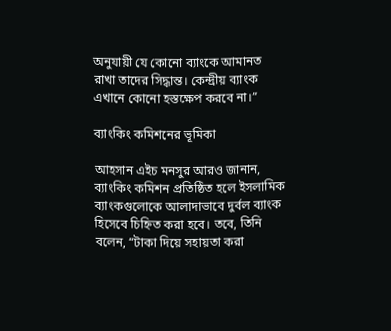অনুযায়ী যে কোনো ব্যাংকে আমানত রাখা তাদের সিদ্ধান্ত। কেন্দ্রীয় ব্যাংক এখানে কোনো হস্তক্ষেপ করবে না।”

ব্যাংকিং কমিশনের ভূমিকা

আহসান এইচ মনসুর আরও জানান, ব্যাংকিং কমিশন প্রতিষ্ঠিত হলে ইসলামিক ব্যাংকগুলোকে আলাদাভাবে দুর্বল ব্যাংক হিসেবে চিহ্নিত করা হবে। তবে, তিনি বলেন, “টাকা দিয়ে সহায়তা করা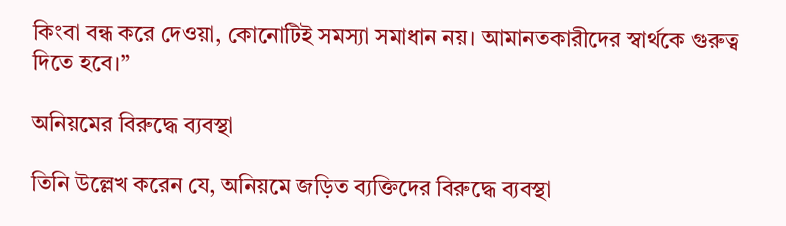কিংবা বন্ধ করে দেওয়া, কোনোটিই সমস্যা সমাধান নয়। আমানতকারীদের স্বার্থকে গুরুত্ব দিতে হবে।”

অনিয়মের বিরুদ্ধে ব্যবস্থা

তিনি উল্লেখ করেন যে, অনিয়মে জড়িত ব্যক্তিদের বিরুদ্ধে ব্যবস্থা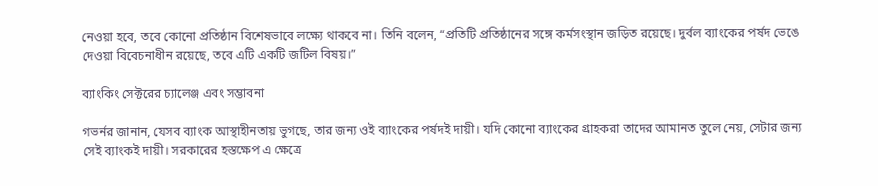নেওয়া হবে, তবে কোনো প্রতিষ্ঠান বিশেষভাবে লক্ষ্যে থাকবে না। তিনি বলেন, “প্রতিটি প্রতিষ্ঠানের সঙ্গে কর্মসংস্থান জড়িত রয়েছে। দুর্বল ব্যাংকের পর্ষদ ভেঙে দেওয়া বিবেচনাধীন রয়েছে, তবে এটি একটি জটিল বিষয়।”

ব্যাংকিং সেক্টরের চ্যালেঞ্জ এবং সম্ভাবনা

গভর্নর জানান, যেসব ব্যাংক আস্থাহীনতায় ভুগছে, তার জন্য ওই ব্যাংকের পর্ষদই দায়ী। যদি কোনো ব্যাংকের গ্রাহকরা তাদের আমানত তুলে নেয়, সেটার জন্য সেই ব্যাংকই দায়ী। সরকারের হস্তক্ষেপ এ ক্ষেত্রে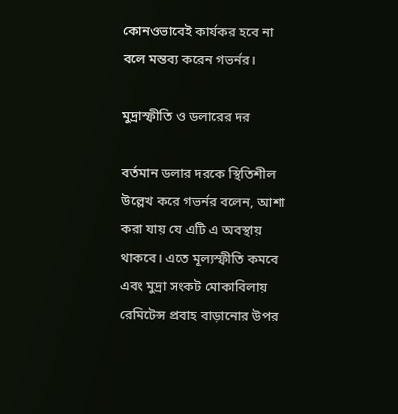কোনওভাবেই কার্যকর হবে না বলে মন্তব্য করেন গভর্নর।

মুদ্রাস্ফীতি ও ডলারের দর

বর্তমান ডলার দরকে স্থিতিশীল উল্লেখ করে গভর্নর বলেন, আশা করা যায় যে এটি এ অবস্থায় থাকবে। এতে মূল্যস্ফীতি কমবে এবং মুদ্রা সংকট মোকাবিলায় রেমিটেন্স প্রবাহ বাড়ানোর উপর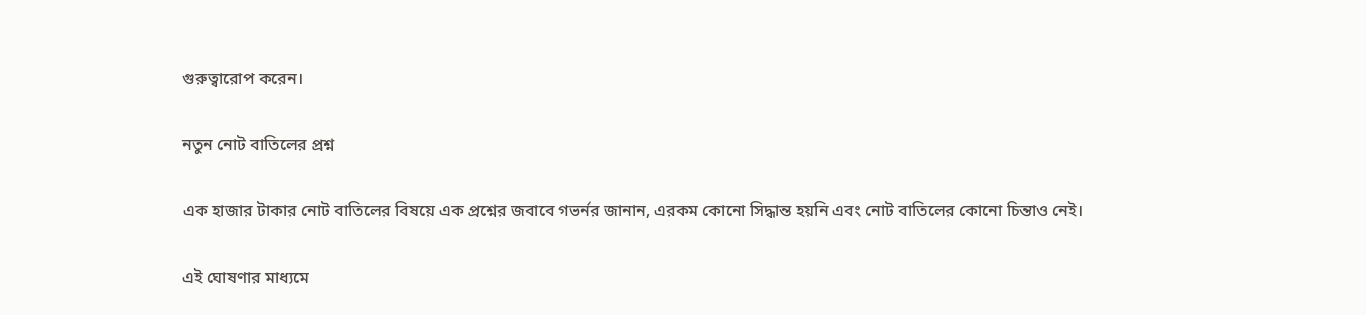গুরুত্বারোপ করেন।

নতুন নোট বাতিলের প্রশ্ন

এক হাজার টাকার নোট বাতিলের বিষয়ে এক প্রশ্নের জবাবে গভর্নর জানান, এরকম কোনো সিদ্ধান্ত হয়নি এবং নোট বাতিলের কোনো চিন্তাও নেই।

এই ঘোষণার মাধ্যমে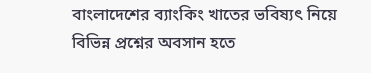বাংলাদেশের ব্যাংকিং খাতের ভবিষ্যৎ নিয়ে বিভিন্ন প্রশ্নের অবসান হতে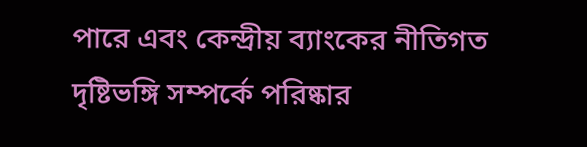পারে এবং কেন্দ্রীয় ব্যাংকের নীতিগত দৃষ্টিভঙ্গি সম্পর্কে পরিষ্কার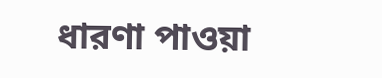ধারণা পাওয়া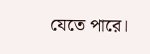যেতে পারে।